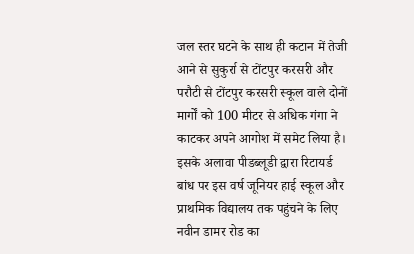जल स्तर घटने के साथ ही कटान में तेजी आने से सुकुर्रा से टोंटपुर करसरी और परौटी से टोंटपुर करसरी स्कूल वाले दोनों मार्गों को 100 मीटर से अधिक गंगा ने काटकर अपने आगोश में समेट लिया है। इसके अलावा पीडब्लूडी द्वारा रिटायर्ड बांध पर इस वर्ष जूनियर हाई स्कूल और प्राथमिक विद्यालय तक पहुंचने के लिए नवीन डामर रोड का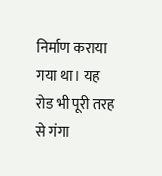निर्माण कराया गया था। यह रोड भी पूरी तरह से गंगा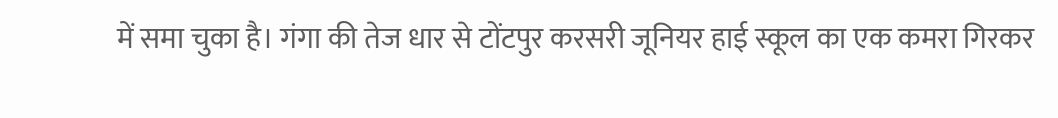में समा चुका है। गंगा की तेज धार से टोंटपुर करसरी जूनियर हाई स्कूल का एक कमरा गिरकर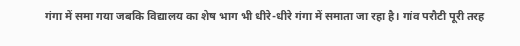गंगा में समा गया जबकि विद्यालय का शेष भाग भी धीरे-धीरे गंगा में समाता जा रहा है। गांव परौटी पूरी तरह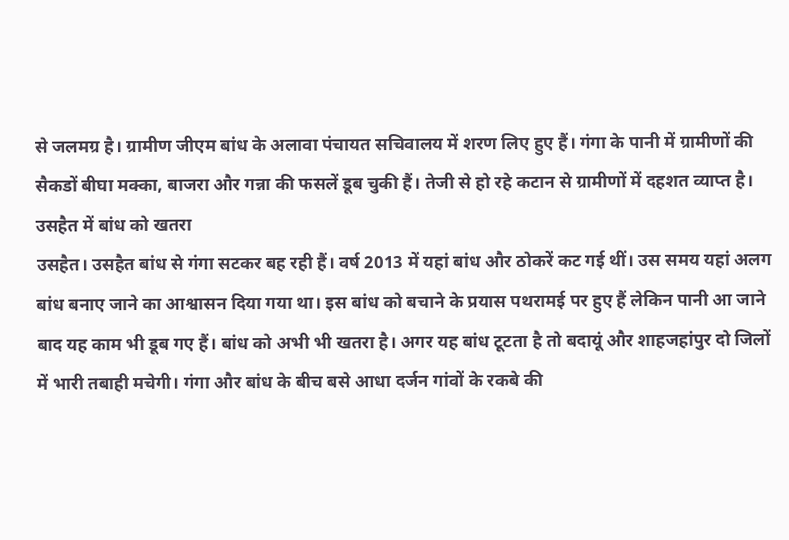से जलमग्र है। ग्रामीण जीएम बांध के अलावा पंचायत सचिवालय में शरण लिए हुए हैं। गंगा के पानी में ग्रामीणों की सैकडों बीघा मक्का, बाजरा और गन्ना की फसलें डूब चुकी हैं। तेजी से हो रहे कटान से ग्रामीणों में दहशत व्याप्त है।
उसहैत में बांध को खतरा
उसहैत। उसहैत बांध से गंगा सटकर बह रही हैं। वर्ष 2013 में यहां बांध और ठोकरें कट गई थीं। उस समय यहां अलग बांध बनाए जाने का आश्वासन दिया गया था। इस बांध को बचाने के प्रयास पथरामई पर हुए हैं लेकिन पानी आ जाने बाद यह काम भी डूब गए हैं। बांध को अभी भी खतरा है। अगर यह बांध टूटता है तो बदायूं और शाहजहांपुर दो जिलों में भारी तबाही मचेगी। गंगा और बांध के बीच बसे आधा दर्जन गांवों के रकबे की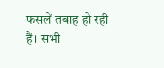फसलें तबाह हो रही हैं। सभी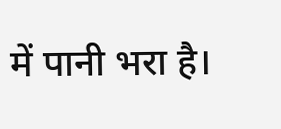में पानी भरा है।